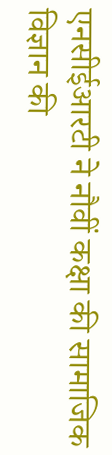एनसीईआरटी ने नौवीं कक्षा की सामाजिक विज्ञान की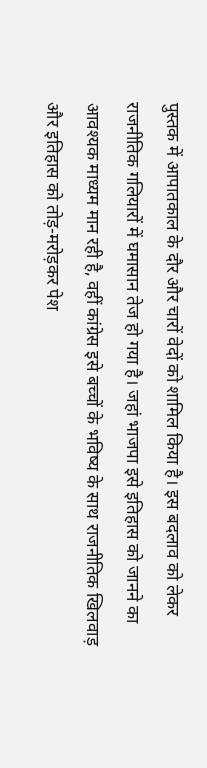पुस्तक में आपातकाल के दौर और चारों वेदों को शामिल किया है। इस बदलाव को लेकर राजनीतिक गलियारों में घमासान तेज हो गया है। जहां भाजपा इसे इतिहास को जानने का आवश्यक माध्यम मान रही है, वहीं कांग्रेस इसे बच्चों के भविष्य के साथ राजनीतिक खिलवाड़ और इतिहास को तोड़-मरोड़कर पेश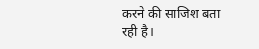करने की साजिश बता रही है।